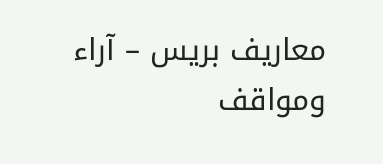معاريف بريس – آراء ومواقف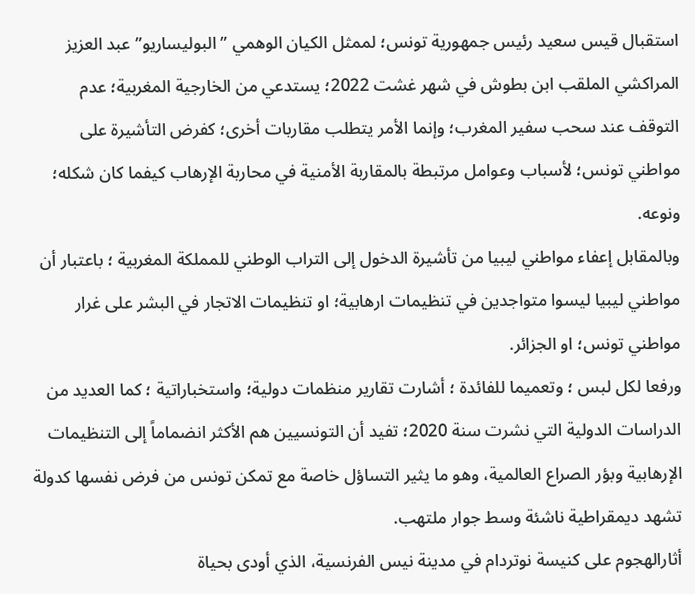استقبال قيس سعيد رئيس جمهورية تونس؛ لممثل الكيان الوهمي ” البوليساريو” عبد العزيز المراكشي الملقب ابن بطوش في شهر غشت 2022؛ يستدعي من الخارجية المغربية؛ عدم التوقف عند سحب سفير المغرب؛ وإنما الأمر يتطلب مقاربات أخرى؛ كفرض التأشيرة على مواطني تونس؛ لأسباب وعوامل مرتبطة بالمقاربة الأمنية في محاربة الإرهاب كيفما كان شكله؛ ونوعه.
وبالمقابل إعفاء مواطني ليبيا من تأشيرة الدخول إلى التراب الوطني للمملكة المغربية ؛ باعتبار أن مواطني ليبيا ليسوا متواجدين في تنظيمات ارهابية؛ او تنظيمات الاتجار في البشر على غرار مواطني تونس؛ او الجزائر.
ورفعا لكل لبس ؛ وتعميما للفائدة ؛ أشارت تقارير منظمات دولية؛ واستخباراتية ؛ كما العديد من الدراسات الدولية التي نشرت سنة 2020؛ تفيد أن التونسيين هم الأكثر انضماماً إلى التنظيمات الإرهابية وبؤر الصراع العالمية، وهو ما يثير التساؤل خاصة مع تمكن تونس من فرض نفسها كدولة تشهد ديمقراطية ناشئة وسط جوار ملتهب.
أثارالهجوم على كنيسة نوتردام في مدينة نيس الفرنسية، الذي أودى بحياة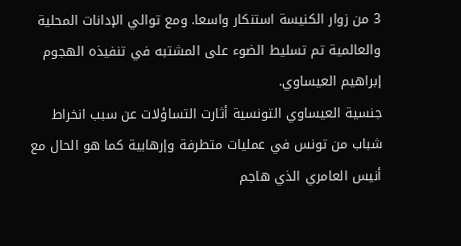3 من زوار الكنيسة استنكار واسعا. ومع توالي الإدانات المحلية والعالمية تم تسليط الضوء على المشتبه في تنفيذه الهجوم إبراهيم العيساوي.
جنسية العيساوي التونسية أثارت التساؤلات عن سبب انخراط شباب من تونس في عمليات متطرفة وإرهابية كما هو الحال مع أنيس العامري الذي هاجم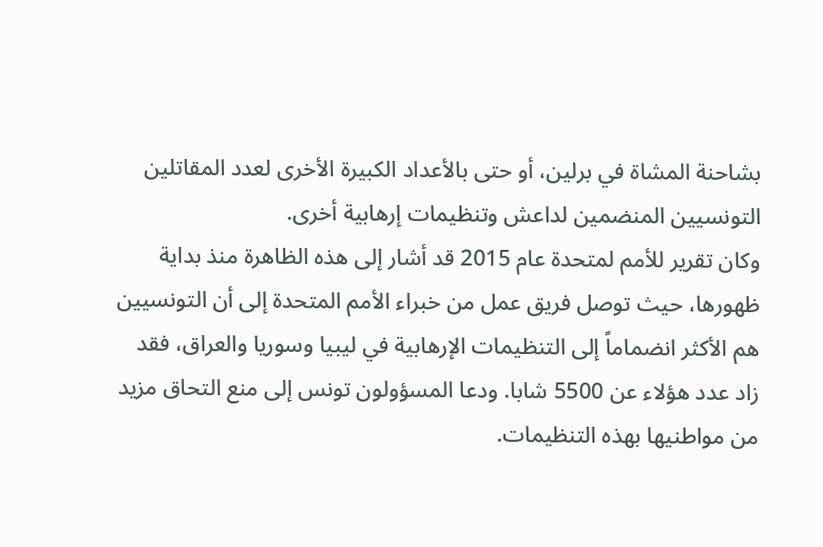بشاحنة المشاة في برلين، أو حتى بالأعداد الكبيرة الأخرى لعدد المقاتلين التونسيين المنضمين لداعش وتنظيمات إرهابية أخرى.
وكان تقرير للأمم لمتحدة عام 2015 قد أشار إلى هذه الظاهرة منذ بداية ظهورها، حيث توصل فريق عمل من خبراء الأمم المتحدة إلى أن التونسيين هم الأكثر انضماماً إلى التنظيمات الإرهابية في ليبيا وسوريا والعراق، فقد زاد عدد هؤلاء عن 5500 شابا. ودعا المسؤولون تونس إلى منع التحاق مزيد من مواطنيها بهذه التنظيمات.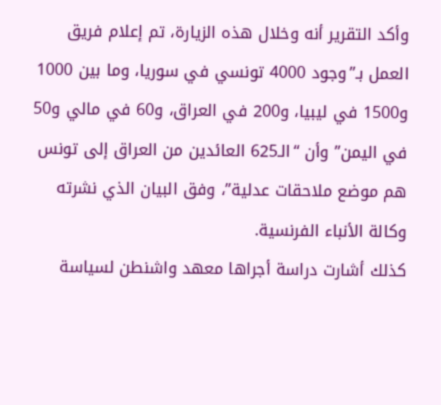وأكد التقرير أنه وخلال هذه الزيارة، تم إعلام فريق العمل بـ”وجود 4000 تونسي في سوريا، وما بين 1000 و1500 في ليبيا، و200 في العراق، و60 في مالي و50 في اليمن” وأن “الـ625 العائدين من العراق إلى تونس هم موضع ملاحقات عدلية”، وفق البيان الذي نشرته وكالة الأنباء الفرنسية.
كذلك أشارت دراسة أجراها معهد واشنطن لسياسة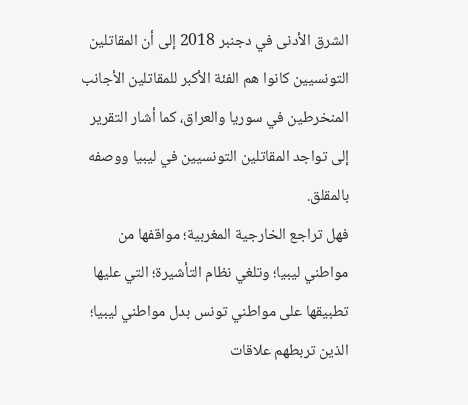الشرق الأدنى في دجنبر 2018 إلى أن المقاتلين التونسيين كانوا هم الفئة الأكبر للمقاتلين الأجانب المنخرطين في سوريا والعراق، كما أشار التقرير إلى تواجد المقاتلين التونسيين في ليبيا ووصفه بالمقلق.
فهل تراجع الخارجية المغربية؛ مواقفها من مواطني ليبيا؛ وتلغي نظام التأشيرة؛ التي عليها تطبيقها على مواطني تونس بدل مواطني ليبيا؛ الذين تربطهم علاقات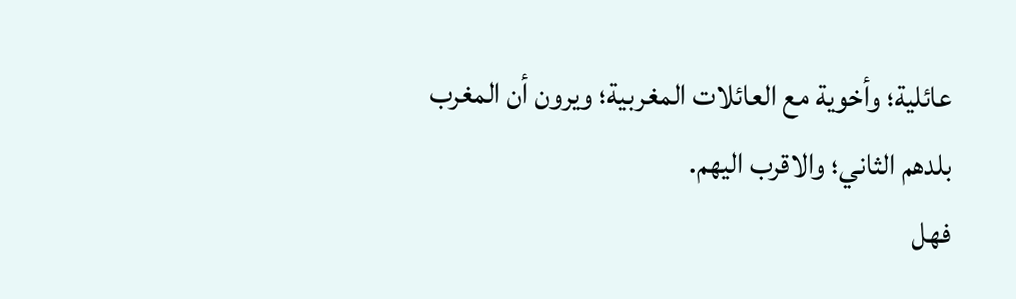عائلية؛ وأخوية مع العائلات المغربية؛ ويرون أن المغرب بلدهم الثاني؛ والاقرب اليهم.
فهل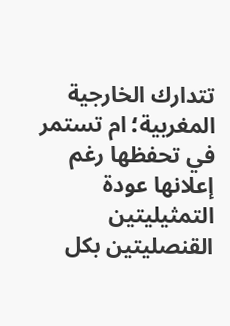تتدارك الخارجية المغربية؛ ام تستمر في تحفظها رغم إعلانها عودة التمثيليتين القنصليتين بكل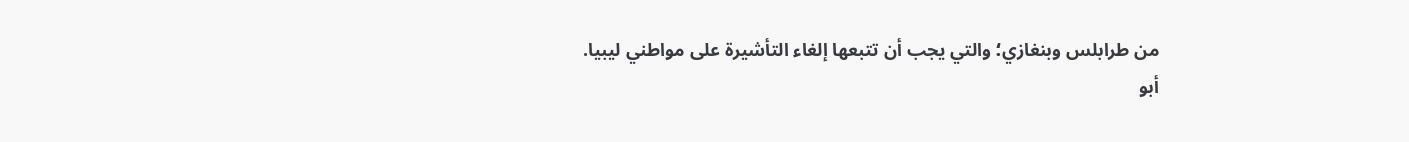من طرابلس وبنغازي؛ والتي يجب أن تتبعها إلغاء التأشيرة على مواطني ليبيا.
أبو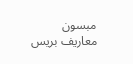مبسون
معاريف بريس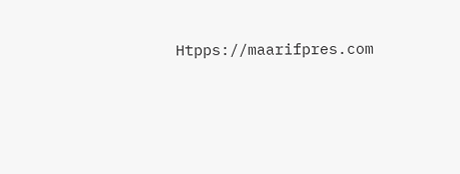Htpps://maarifpres.com